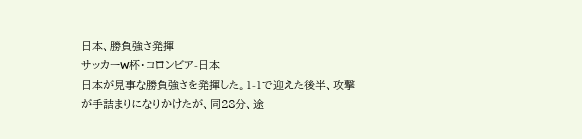日本、勝負強さ発揮
サッカーW杯・コロンビア-日本
日本が見事な勝負強さを発揮した。1-1で迎えた後半、攻撃が手詰まりになりかけたが、同28分、途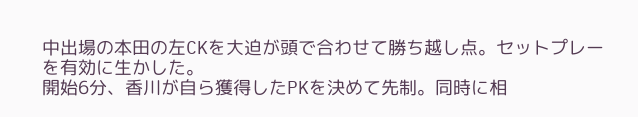中出場の本田の左CKを大迫が頭で合わせて勝ち越し点。セットプレーを有効に生かした。
開始6分、香川が自ら獲得したPKを決めて先制。同時に相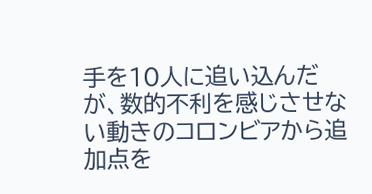手を10人に追い込んだが、数的不利を感じさせない動きのコロンビアから追加点を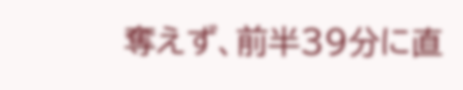奪えず、前半39分に直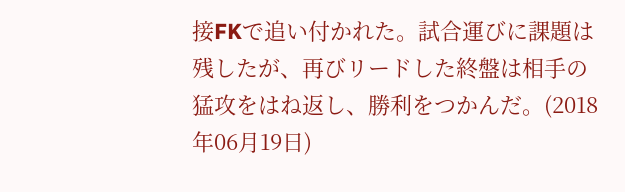接FKで追い付かれた。試合運びに課題は残したが、再びリードした終盤は相手の猛攻をはね返し、勝利をつかんだ。(2018年06月19日)